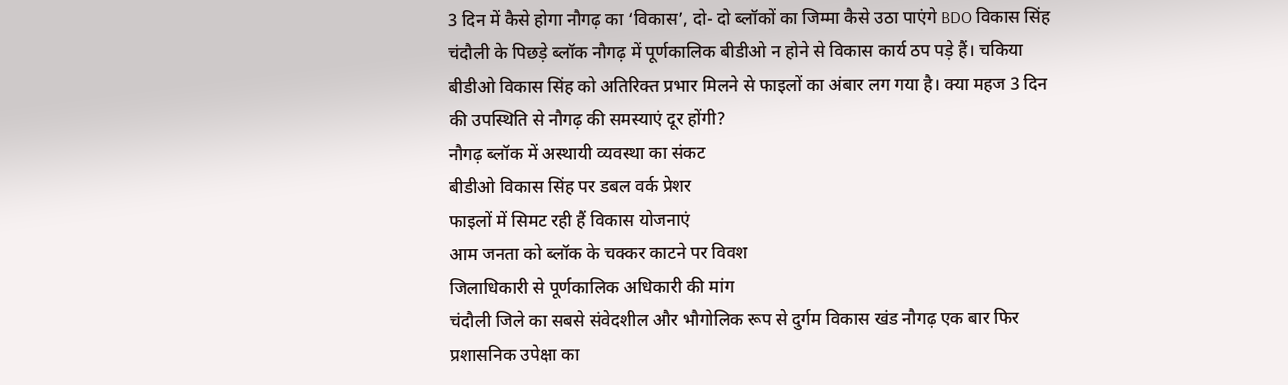3 दिन में कैसे होगा नौगढ़ का ‘विकास’, दो- दो ब्लॉकों का जिम्मा कैसे उठा पाएंगे BDO विकास सिंह
चंदौली के पिछड़े ब्लॉक नौगढ़ में पूर्णकालिक बीडीओ न होने से विकास कार्य ठप पड़े हैं। चकिया बीडीओ विकास सिंह को अतिरिक्त प्रभार मिलने से फाइलों का अंबार लग गया है। क्या महज 3 दिन की उपस्थिति से नौगढ़ की समस्याएं दूर होंगी?
नौगढ़ ब्लॉक में अस्थायी व्यवस्था का संकट
बीडीओ विकास सिंह पर डबल वर्क प्रेशर
फाइलों में सिमट रही हैं विकास योजनाएं
आम जनता को ब्लॉक के चक्कर काटने पर विवश
जिलाधिकारी से पूर्णकालिक अधिकारी की मांग
चंदौली जिले का सबसे संवेदशील और भौगोलिक रूप से दुर्गम विकास खंड नौगढ़ एक बार फिर प्रशासनिक उपेक्षा का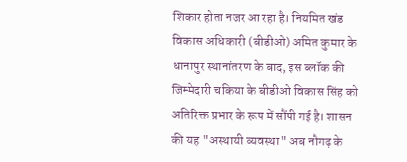शिकार होता नजर आ रहा है। नियमित खंड विकास अधिकारी (बीडीओ) अमित कुमार के धानापुर स्थानांतरण के बाद, इस ब्लॉक की जिम्मेदारी चकिया के बीडीओ विकास सिंह को अतिरिक्त प्रभार के रूप में सौंपी गई है। शासन की यह "अस्थायी व्यवस्था" अब नौगढ़ के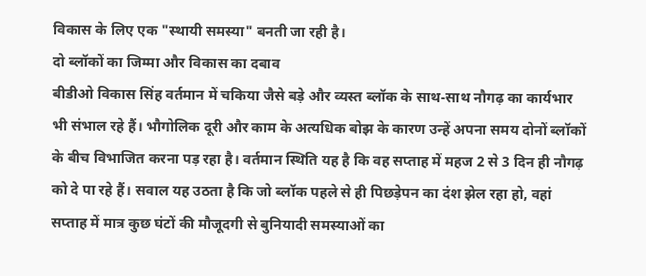विकास के लिए एक "स्थायी समस्या" बनती जा रही है।
दो ब्लॉकों का जिम्मा और विकास का दबाव
बीडीओ विकास सिंह वर्तमान में चकिया जैसे बड़े और व्यस्त ब्लॉक के साथ-साथ नौगढ़ का कार्यभार भी संभाल रहे हैं। भौगोलिक दूरी और काम के अत्यधिक बोझ के कारण उन्हें अपना समय दोनों ब्लॉकों के बीच विभाजित करना पड़ रहा है। वर्तमान स्थिति यह है कि वह सप्ताह में महज 2 से 3 दिन ही नौगढ़ को दे पा रहे हैं। सवाल यह उठता है कि जो ब्लॉक पहले से ही पिछड़ेपन का दंश झेल रहा हो, वहां सप्ताह में मात्र कुछ घंटों की मौजूदगी से बुनियादी समस्याओं का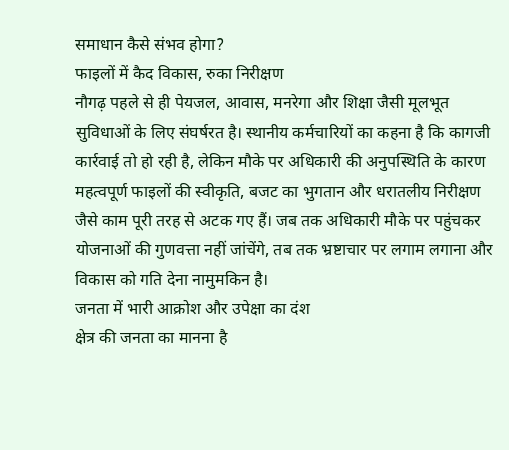समाधान कैसे संभव होगा?
फाइलों में कैद विकास, रुका निरीक्षण
नौगढ़ पहले से ही पेयजल, आवास, मनरेगा और शिक्षा जैसी मूलभूत सुविधाओं के लिए संघर्षरत है। स्थानीय कर्मचारियों का कहना है कि कागजी कार्रवाई तो हो रही है, लेकिन मौके पर अधिकारी की अनुपस्थिति के कारण महत्वपूर्ण फाइलों की स्वीकृति, बजट का भुगतान और धरातलीय निरीक्षण जैसे काम पूरी तरह से अटक गए हैं। जब तक अधिकारी मौके पर पहुंचकर योजनाओं की गुणवत्ता नहीं जांचेंगे, तब तक भ्रष्टाचार पर लगाम लगाना और विकास को गति देना नामुमकिन है।
जनता में भारी आक्रोश और उपेक्षा का दंश
क्षेत्र की जनता का मानना है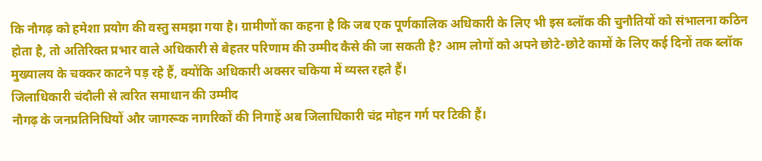कि नौगढ़ को हमेशा प्रयोग की वस्तु समझा गया है। ग्रामीणों का कहना है कि जब एक पूर्णकालिक अधिकारी के लिए भी इस ब्लॉक की चुनौतियों को संभालना कठिन होता है, तो अतिरिक्त प्रभार वाले अधिकारी से बेहतर परिणाम की उम्मीद कैसे की जा सकती है? आम लोगों को अपने छोटे-छोटे कामों के लिए कई दिनों तक ब्लॉक मुख्यालय के चक्कर काटने पड़ रहे हैं, क्योंकि अधिकारी अक्सर चकिया में व्यस्त रहते हैं।
जिलाधिकारी चंदौली से त्वरित समाधान की उम्मीद
नौगढ़ के जनप्रतिनिधियों और जागरूक नागरिकों की निगाहें अब जिलाधिकारी चंद्र मोहन गर्ग पर टिकी हैं।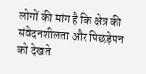लोगों की मांग है कि क्षेत्र की संवेदनशीलता और पिछड़ेपन को देखते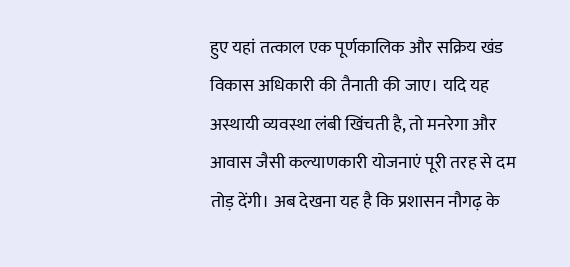हुए यहां तत्काल एक पूर्णकालिक और सक्रिय खंड विकास अधिकारी की तैनाती की जाए। यदि यह अस्थायी व्यवस्था लंबी खिंचती है, तो मनरेगा और आवास जैसी कल्याणकारी योजनाएं पूरी तरह से दम तोड़ देंगी। अब देखना यह है कि प्रशासन नौगढ़ के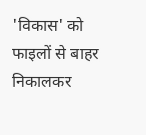'विकास' को फाइलों से बाहर निकालकर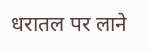धरातल पर लाने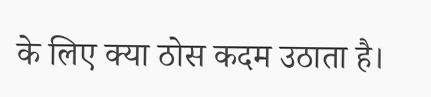के लिए क्या ठोस कदम उठाता है।